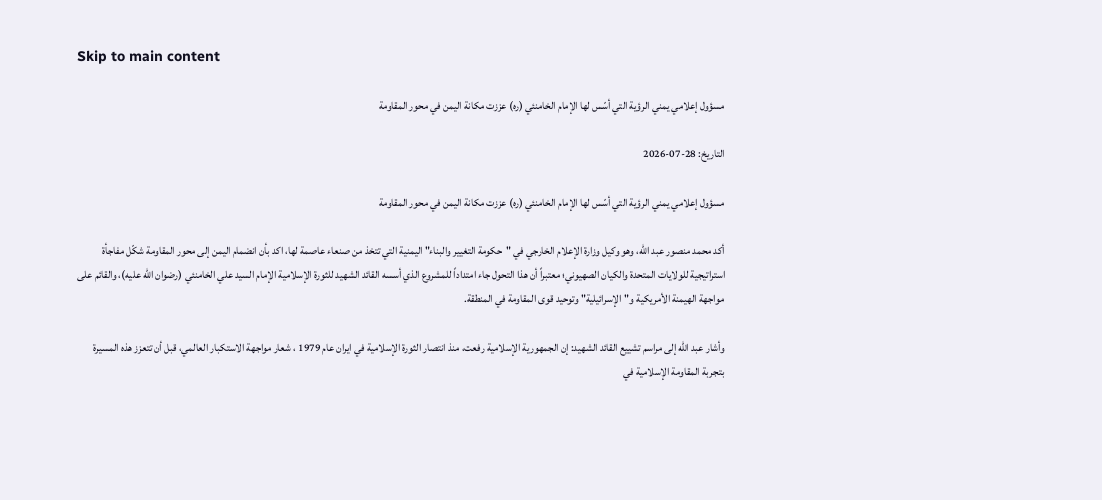Skip to main content

مسؤول إعلامي يمني الرؤية التي أسّس لها الإمام الخامنئي (ره) عززت مكانة اليمن في محور المقاومة

التاريخ: 28-07-2026

مسؤول إعلامي يمني الرؤية التي أسّس لها الإمام الخامنئي (ره) عززت مكانة اليمن في محور المقاومة

أكد محمد منصور عبد الله، وهو وكيل وزارة الإعلام الخارجي في "حكومة التغيير والبناء" اليمنية التي تتخذ من صنعاء عاصمة لها، اكد بأن انضمام اليمن إلى محور المقاومة شكّل مفاجأة استراتيجية للولايات المتحدة والكيان الصهيوني؛ معتبراً أن هذا التحول جاء امتداداً للمشروع الذي أسسه القائد الشهيد للثورة الإسلامية الإمام السيد علي الخامنئي (رضوان الله عليه)، والقائم على مواجهة الهيمنة الأمريكية و"الإسرائيلية" وتوحيد قوى المقاومة في المنطقة.

وأشار عبد الله إلى مراسم تشییع القائد الشهيد: إن الجمهورية الإسلامية رفعت، منذ انتصار الثورة الإسلامية في ايران عام 1979 ، شعار مواجهة الاستكبار العالمي، قبل أن تتعزز هذه المسيرة بتجربة المقاومة الإسلامية في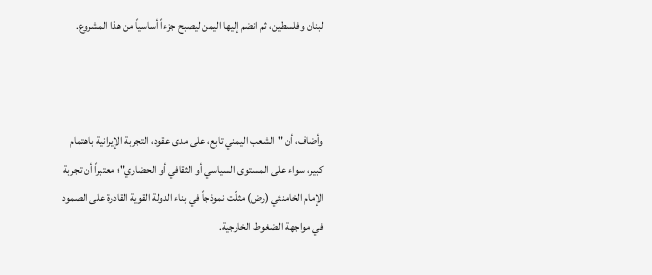لبنان وفلسطين، ثم انضم إليها اليمن ليصبح جزءاً أساسياً من هذا المشروع.



وأضاف، أن "الشعب اليمني تابع، على مدى عقود، التجربة الإيرانية باهتمام كبير، سواء على المستوى السياسي أو الثقافي أو الحضاري"؛ معتبراً أن تجربة الإمام الخامنئي (رض) مثلّت نموذجاً في بناء الدولة القوية القادرة على الصمود في مواجهة الضغوط الخارجية.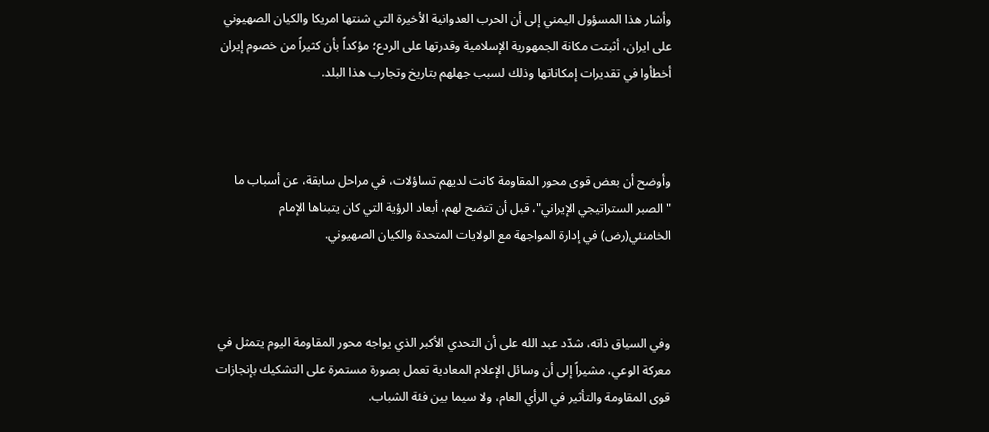وأشار هذا المسؤول اليمني إلى أن الحرب العدوانية الأخيرة التي شنتها امريكا والكيان الصهيوني على ايران، أثبتت مكانة الجمهورية الإسلامية وقدرتها على الردع؛ مؤكداً بأن كثيراً من خصوم إيران أخطأوا في تقديرات إمكاناتها وذلك لسبب جهلهم بتاريخ وتجارب هذا البلد.



وأوضح أن بعض قوى محور المقاومة كانت لديهم تساؤلات، في مراحل سابقة، عن أسباب ما "الصبر الستراتيجي الإيراني"، قبل أن تتضح لهم، أبعاد الرؤية التي كان يتبناها الإمام الخامنئي(رض) في إدارة المواجهة مع الولايات المتحدة والكيان الصهيوني.



وفي السياق ذاته، شدّد عبد الله على أن التحدي الأكبر الذي يواجه محور المقاومة اليوم يتمثل في معرکة الوعي، مشيراً إلى أن وسائل الإعلام المعادية تعمل بصورة مستمرة على التشكيك بإنجازات قوى المقاومة والتأثير في الرأي العام، ولا سيما بين فئة الشباب.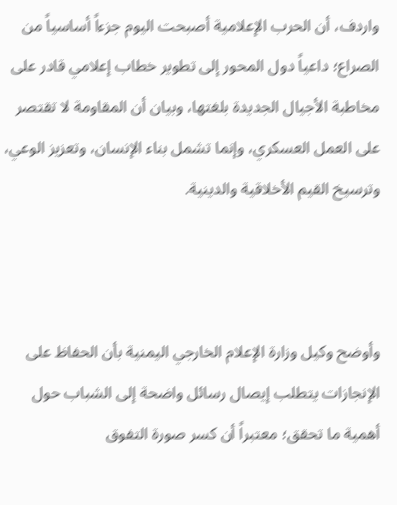واردف، أن الحرب الإعلامية أصبحت اليوم جزءاً أساسياً من الصراع؛ داعياً دول المحور إلى تطوير خطاب إعلامي قادر على مخاطبة الأجيال الجديدة بلغتها، وبيان أن المقاومة لا تقتصر على العمل العسكري، وإنما تشمل بناء الإنسان، وتعزيز الوعي، وترسيخ القيم الأخلاقية والدينية.



وأوضح وكيل وزارة الإعلام الخارجي اليمنية بأن الحفاظ على الإنجازات يتطلب إيصال رسائل واضحة إلى الشباب حول أهمية ما تحقق؛ معتبراً أن كسر صورة التفوق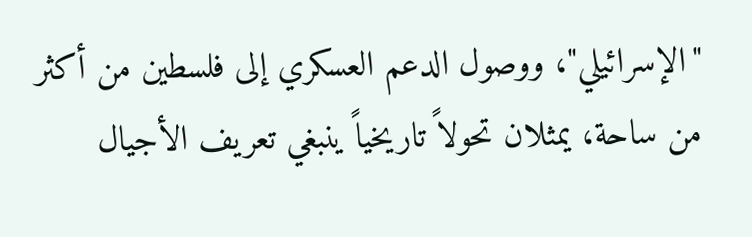"الإسرائيلي"، ووصول الدعم العسكري إلى فلسطين من أكثر من ساحة، يمثلان تحولاً تاريخياً ينبغي تعريف الأجيال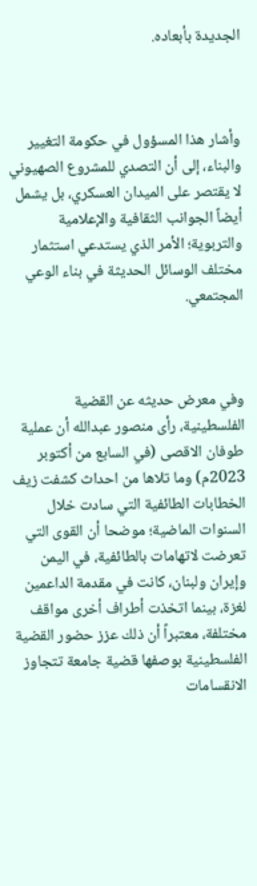الجديدة بأبعاده.



وأشار هذا المسؤول في حكومة التغيير والبناء، إلى أن التصدي للمشروع الصهيوني لا يقتصر على الميدان العسكري، بل يشمل أيضاً الجوانب الثقافية والإعلامية والتربوية؛ الأمر الذي يستدعي استثمار مختلف الوسائل الحديثة في بناء الوعي المجتمعي.



وفي معرض حديثه عن القضية الفلسطينية، رأى منصور عبدالله أن عملية طوفان الاقصى (في السابع من أكتوبر 2023م) وما تلاها من احداث كشفت زيف الخطابات الطائفية التي سادت خلال السنوات الماضية؛ موضحا أن القوى التي تعرضت لاتهامات بالطائفية، في اليمن وإيران ولبنان، كانت في مقدمة الداعمين لغزة، بينما اتخذت أطراف أخرى مواقف مختلفة، معتبراً أن ذلك عزز حضور القضية الفلسطينية بوصفها قضية جامعة تتجاوز الانقسامات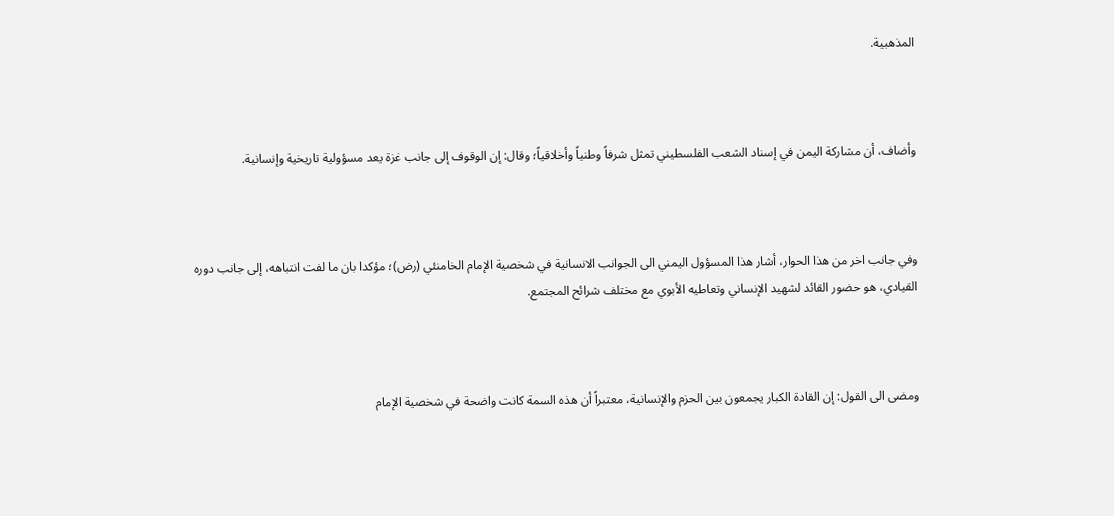المذهبية.



وأضاف، أن مشاركة اليمن في إسناد الشعب الفلسطيني تمثل شرفاً وطنياً وأخلاقياً؛ وقال: إن الوقوف إلى جانب غزة يعد مسؤولية تاريخية وإنسانية.



وفي جانب اخر من هذا الحوار، أشار هذا المسؤول اليمني الى الجوانب الانسانية في شخصية الإمام الخامنئي (رض)؛ مؤكدا بان ما لفت انتباهه، إلى جانب دوره القيادي، هو حضور القائد لشهيد الإنساني وتعاطيه الأبوي مع مختلف شرائح المجتمع.



ومضى الى القول: إن القادة الكبار يجمعون بين الحزم والإنسانية، معتبراً أن هذه السمة كانت واضحة في شخصية الإمام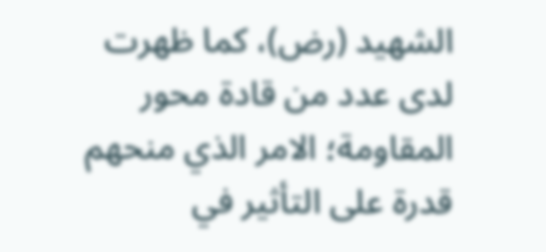الشهيد (رض)، كما ظهرت لدى عدد من قادة محور المقاومة؛ الامر الذي منحهم قدرة على التأثير في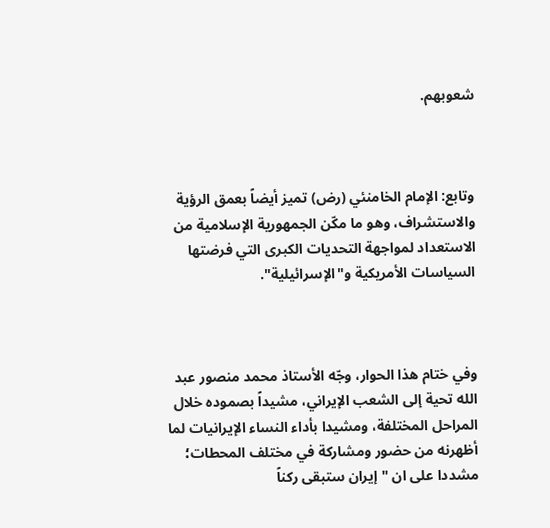شعوبهم.



وتابع: الإمام الخامنئي (رض) تميز أيضاً بعمق الرؤية والاستشراف، وهو ما مكّن الجمهورية الإسلامية من الاستعداد لمواجهة التحديات الكبرى التي فرضتها السياسات الأمريكية و"الإسرائيلية".



وفي ختام هذا الحوار، وجّه الأستاذ محمد منصور عبد الله تحية إلى الشعب الإيراني، مشيداً بصموده خلال المراحل المختلفة، ومشيدا بأداء النساء الإيرانيات لما أظهرنه من حضور ومشاركة في مختلف المحطات؛ مشددا على ان "إيران ستبقى ركناً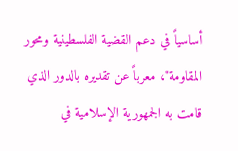أساسياً في دعم القضية الفلسطينية ومحور المقاومة"، معرباً عن تقديره بالدور الذي قامت به الجمهورية الإسلامية في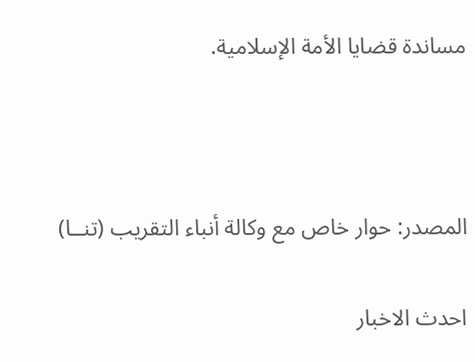مساندة قضايا الأمة الإسلامية.



المصدر: حوار خاص مع وكالة أنباء التقريب (تنــا)

احدث الاخبار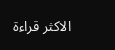الاكثر قراءة